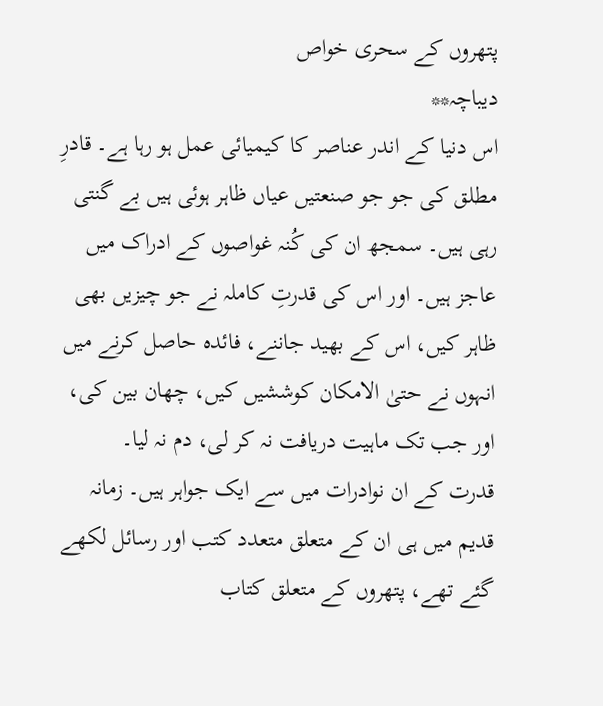پتھروں کے سحری خواص
دیباچہ**
اس دنیا کے اندر عناصر کا کیمیائی عمل ہو رہا ہے۔ قادرِ مطلق کی جو جو صنعتیں عیاں ظاہر ہوئی ہیں بے گنتی رہی ہیں۔ سمجھ ان کی کُنہ غواصوں کے ادراک میں عاجز ہیں۔ اور اس کی قدرتِ کاملہ نے جو چیزیں بھی ظاہر کیں، اس کے بھید جاننے، فائدہ حاصل کرنے میں انہوں نے حتیٰ الامکان کوششیں کیں، چھان بین کی، اور جب تک ماہیت دریافت نہ کر لی، دم نہ لیا۔
قدرت کے ان نوادرات میں سے ایک جواہر ہیں۔ زمانہ قدیم میں ہی ان کے متعلق متعدد کتب اور رسائل لکھے گئے تھے، پتھروں کے متعلق کتاب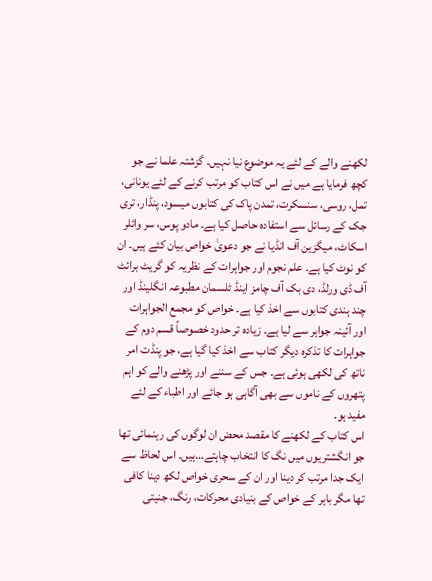لکھنے والے کے لئے یہ موضوع نیا نہیں۔ گزشتہ علما نے جو کچھ فرمایا ہے میں نے اس کتاب کو مرتب کرنے کے لئے یونانی، تمل، روسی، سنسکرت، تمدن پاک کی کتابوں میسود، پنڈار، تری جک کے رسائل سے استفادہ حاصل کیا ہے۔ مادو پوس، سر وائلر اسکاٹ، میگزین آف انڈیا نے جو دعویٰ خواص بیان کئے ہیں۔ ان کو نوٹ کیا ہے۔ علم نجوم اور جواہرات کے نظریہ کو گریٹ برائٹ آف ڈی ورلڈ، دی بک آف چامز اینڈ ٹلسمان مطبوعہ انگلینڈ اور چند ہندی کتابوں سے اخذ کیا ہے۔ خواص کو مجمع الجواہرات اور آئینہ جواہر سے لیا ہے۔ زیادہ تر حدود خصوصاً قسم دوم کے جواہرات کا تذکرہ دیگر کتاب سے اخذ کیا گیا ہے، جو پنڈت امر ناتھ کی لکھی ہوئی ہے۔ جس کے سننے اور پڑھنے والے کو اہم پتھروں کے ناموں سے بھی آگاہی ہو جائے اور اطباء کے لئے مفید ہو۔
اس کتاب کے لکھنے کا مقصد محض ان لوگوں کی رہنمائی تھا جو انگشتریوں میں نگ کا انتخاب چاہتے…ہیں۔ اس لحاظ سے ایک جدا مرتب کر دینا اور ان کے سحری خواص لکھ دینا کافی تھا مگر باہر کے خواص کے بنیادی محرکات، رنگ، جنیتی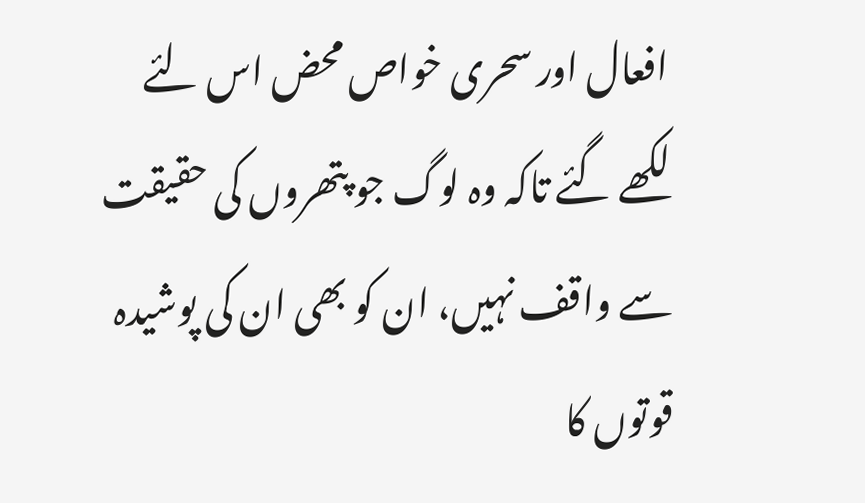افعال اور سحری خواص محض اس لئے لکھے گئے تاکہ وہ لوگ جو پتھروں کی حقیقت سے واقف نہیں، ان کو بھی ان کی پوشیدہ قوتوں کا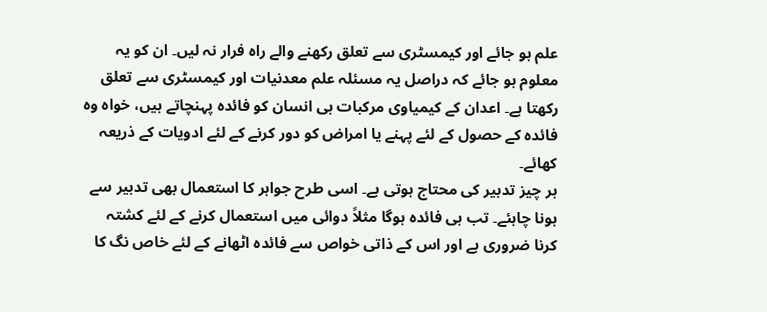علم ہو جائے اور کیمسٹری سے تعلق رکھنے والے راہ فرار نہ لیں۔ ان کو یہ معلوم ہو جائے کہ دراصل یہ مسئلہ علم معدنیات اور کیمسٹری سے تعلق رکھتا ہے۔ اعدان کے کیمیاوی مرکبات ہی انسان کو فائدہ پہنچاتے ہیں، خواہ وہ فائدہ کے حصول کے لئے پہنے یا امراض کو دور کرنے کے لئے ادویات کے ذریعہ کھائے۔
ہر چیز تدبیر کی محتاج ہوتی ہے۔ اسی طرح جواہر کا استعمال بھی تدبیر سے ہونا چاہئے۔ تب ہی فائدہ ہوگا مثلاً دوائی میں استعمال کرنے کے لئے کشتہ کرنا ضروری ہے اور اس کے ذاتی خواص سے فائدہ اٹھانے کے لئے خاص نگ کا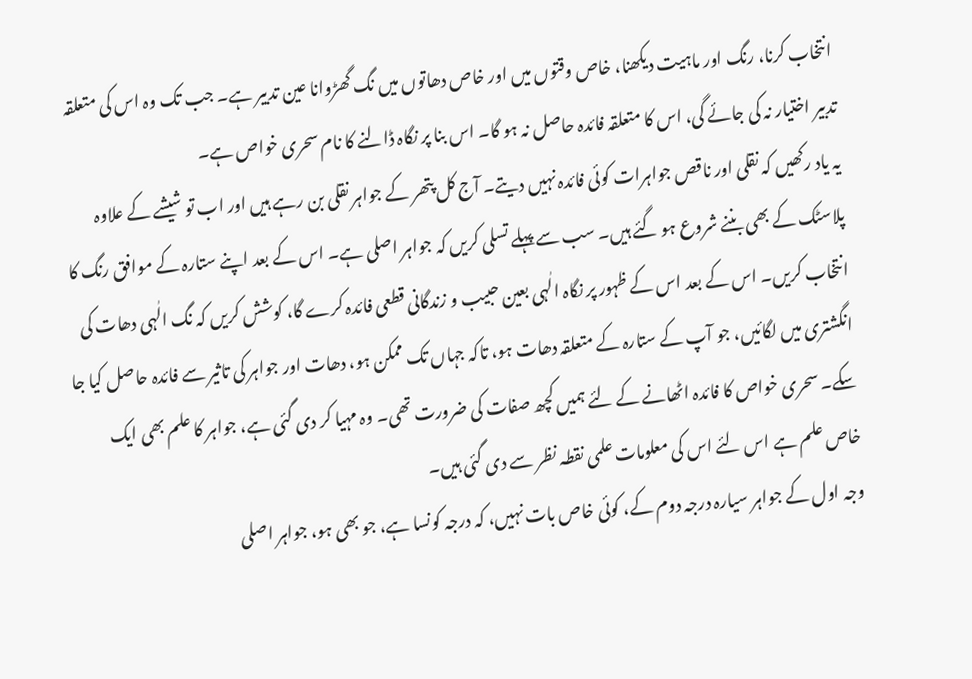انتخاب کرنا، رنگ اور ماہیت دیکھنا، خاص وقتوں میں اور خاص دھاتوں میں نگ گھڑوانا عین تدبیر ہے۔ جب تک وہ اس کی متعلقہ تدبیر اختیار نہ کی جائے گی، اس کا متعلقہ فائدہ حاصل نہ ہو گا۔ اس بنا پر نگاہ ڈالنے کا نام سحری خواص ہے۔
یہ یاد رکھیں کہ نقلی اور ناقص جواہرات کوئی فائدہ نہیں دیتے۔ آج کل پتھر کے جواہر نقلی بن رہے ہیں اور اب تو شیشے کے علاوہ پلاسٹک کے بھی بننے شروع ہو گئے ہیں۔ سب سے پہلے تسلی کریں کہ جواہر اصلی ہے۔ اس کے بعد اپنے ستارہ کے موافق رنگ کا انتخاب کریں۔ اس کے بعد اس کے ظہور پر نگاہ الٰہی بعین حبیب و زندگانی قطعی فائدہ کرے گا، کوشش کریں کہ نگ الٰہی دھات کی انگشتری میں لگائیں، جو آپ کے ستارہ کے متعلقہ دھات ہو، تاکہ جہاں تک ممکن ہو، دھات اور جواہر کی تاثیر سے فائدہ حاصل کیا جا سکے۔ سحری خواص کا فائدہ اٹھانے کے لئے ہمیں کچھ صفات کی ضرورت تھی۔ وہ مہیا کر دی گئی ہے، جواہر کا علم بھی ایک خاص علم ہے اس لئے اس کی معلومات علمی نقطہ نظر سے دی گئی ہیں۔
وجہ اول کے جواہر سیارہ درجہ دوم کے، کوئی خاص بات نہیں، کہ درجہ کونسا ہے، جو بھی ہو، جواہر اصلی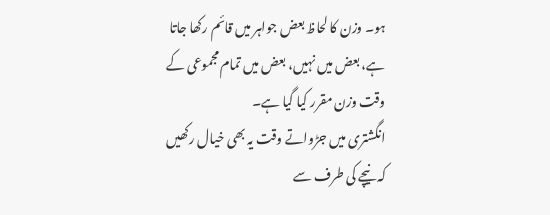ہو۔ وزن کا لحاظ بعض جواہر میں قائم رکھا جاتا ہے، بعض میں نہیں، بعض میں تمام مجموعی کے وقت وزن مقرر کیا گیا ہے۔
انگشتری میں جڑواتے وقت یہ بھی خیال رکھیں کہ نیچے کی طرف سے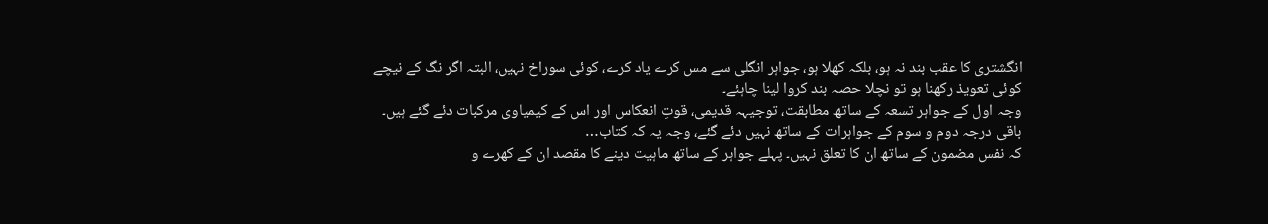انگشتری کا عقب بند نہ ہو، بلکہ کھلا ہو، جواہر انگلی سے مس کرے یاد کرے، کوئی سوراخ نہیں، البتہ اگر نگ کے نیچے کوئی تعویذ رکھنا ہو تو نچلا حصہ بند کروا لینا چاہئے۔
وجہ اول کے جواہر تسعہ کے ساتھ مطابقت، توجیہہ قدیمی، قوتِ انعکاس اور اس کے کیمیاوی مرکبات دئے گئے ہیں۔ باقی درجہ دوم و سوم کے جواہرات کے ساتھ نہیں دئے گئے، وجہ یہ کہ کتاب…
کہ نفس مضمون کے ساتھ ان کا تعلق نہیں۔ پہلے جواہر کے ساتھ ماہیت دینے کا مقصد ان کے کھرے و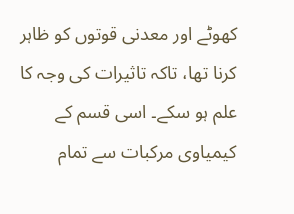کھوٹے اور معدنی قوتوں کو ظاہر کرنا تھا، تاکہ تاثیرات کی وجہ کا علم ہو سکے۔ اسی قسم کے کیمیاوی مرکبات سے تمام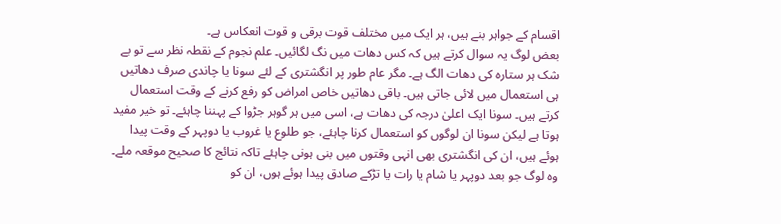اقسام کے جواہر بنے ہیں، ہر ایک میں مختلف قوت برقی و قوت انعکاس ہے۔
بعض لوگ یہ سوال کرتے ہیں کہ کس دھات میں نگ لگائیں۔ علم نجوم کے نقطہ نظر سے تو بے شک ہر ستارہ کی دھات الگ ہے۔ مگر عام طور پر انگشتری کے لئے سونا یا چاندی صرف دھاتیں ہی استعمال میں لائی جاتی ہیں۔ باقی دھاتیں خاص امراض کو رفع کرنے کے وقت استعمال کرتے ہیں۔ سونا ایک اعلیٰ درجہ کی دھات ہے، اسی میں ہر گوہر جڑوا کے پہننا چاہئے۔ تو خیر مفید ہوتا ہے لیکن سونا ان لوگوں کو استعمال کرنا چاہئے، جو طلوع یا غروب یا دوپہر کے وقت پیدا ہوئے ہیں، ان کی انگشتری بھی انہی وقتوں میں بنی ہونی چاہئے تاکہ نتائج کا صحیح موقعہ ملے۔ وہ لوگ جو بعد دوپہر یا شام یا رات یا تڑکے صادق پیدا ہوئے ہوں، ان کو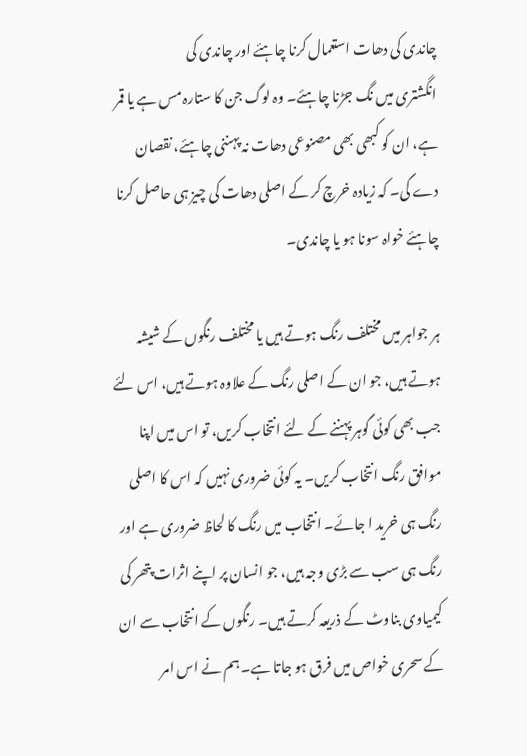چاندی کی دھات استعمال کرنا چاہئے اور چاندی کی
انگشتری میں نگ جڑنا چاہئے۔ وہ لوگ جن کا ستارہ مس ہے یا قمر ہے، ان کو کبھی بھی مصنوعی دھات نہ پہننی چاہئے، نقصان دے گی۔ کہ زیادہ خرچ کر کے اصلی دھات کی چیز ہی حاصل کرنا چاہئے خواہ سونا ہو یا چاندی۔

ہر جواہر میں مختلف رنگ ہوتے ہیں یا مختلف رنگوں کے شیشہ ہوتے ہیں، جو ان کے اصلی رنگ کے علاوہ ہوتے ہیں، اس لئے جب بھی کوئی گوہر پہننے کے لئے انتخاب کریں، تو اس میں اپنا موافق رنگ انتخاب کریں۔ یہ کوئی ضروری نہیں کہ اس کا اصلی رنگ ہی خرید ا جائے۔ انتخاب میں رنگ کا لحاظ ضروری ہے اور رنگ ہی سب سے بڑی وجہ ہیں، جو انسان پر اپنے اثرات پتھر کی کیمیاوی بناوٹ کے ذریعہ کرتے ہیں۔ رنگوں کے انتخاب سے ان کے سحری خواص میں فرق ہو جاتا ہے۔ ہم نے اس امر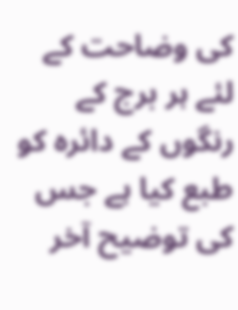کی وضاحت کے لئے ہر برج کے رنگوں کے دائرہ کو طبع کیا ہے جس کی توضیح آخر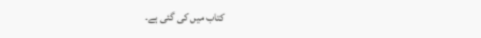کتاب میں کی گئی ہے۔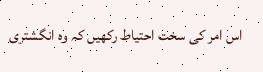اس امر کی سخت احتیاط رکھیں کہ وہ انگشتری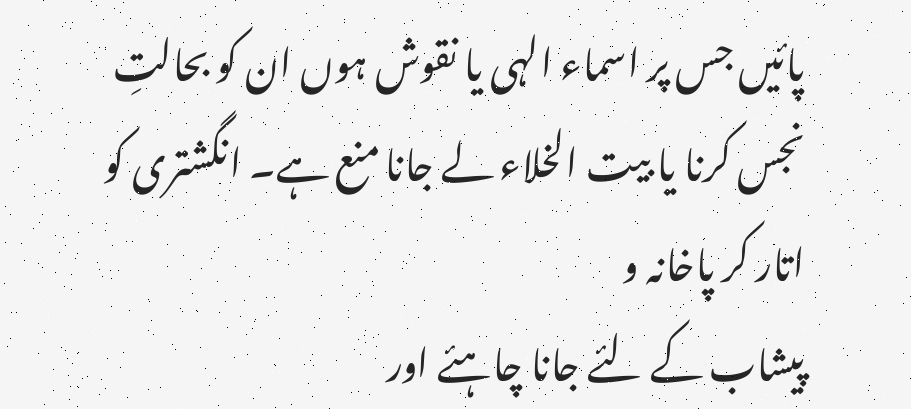پائیں جس پر اسماء الہی یا نقوش ہوں ان کو بحالتِ نجس کرنا یا بیت الخلاء لے جانا منع ہے۔ انگشتری کو اتار کر پاخانہ و
پیشاب کے لئے جانا چاہئے اور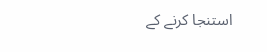استنجا کرنے کے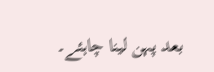بعد پہن لینا چاہئے۔